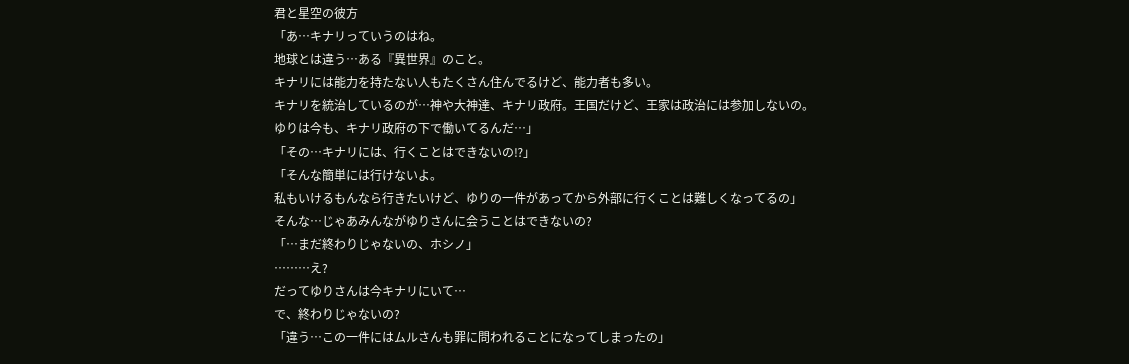君と星空の彼方
「あ…キナリっていうのはね。
地球とは違う…ある『異世界』のこと。
キナリには能力を持たない人もたくさん住んでるけど、能力者も多い。
キナリを統治しているのが…神や大神達、キナリ政府。王国だけど、王家は政治には参加しないの。
ゆりは今も、キナリ政府の下で働いてるんだ…」
「その…キナリには、行くことはできないの⁉」
「そんな簡単には行けないよ。
私もいけるもんなら行きたいけど、ゆりの一件があってから外部に行くことは難しくなってるの」
そんな…じゃあみんながゆりさんに会うことはできないの?
「…まだ終わりじゃないの、ホシノ」
………え?
だってゆりさんは今キナリにいて…
で、終わりじゃないの?
「違う…この一件にはムルさんも罪に問われることになってしまったの」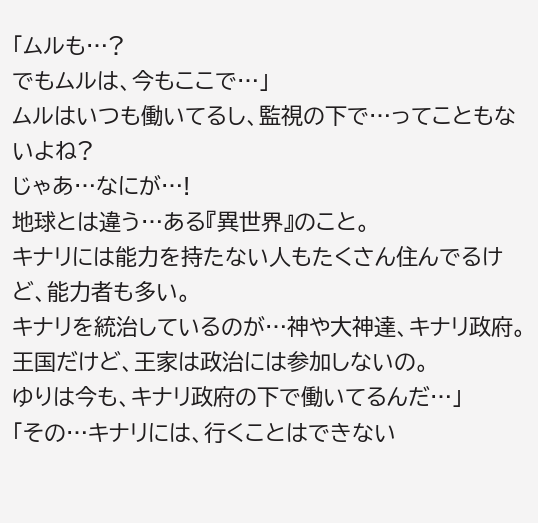「ムルも…?
でもムルは、今もここで…」
ムルはいつも働いてるし、監視の下で…ってこともないよね?
じゃあ…なにが…!
地球とは違う…ある『異世界』のこと。
キナリには能力を持たない人もたくさん住んでるけど、能力者も多い。
キナリを統治しているのが…神や大神達、キナリ政府。王国だけど、王家は政治には参加しないの。
ゆりは今も、キナリ政府の下で働いてるんだ…」
「その…キナリには、行くことはできない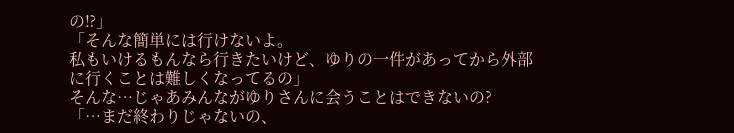の⁉」
「そんな簡単には行けないよ。
私もいけるもんなら行きたいけど、ゆりの一件があってから外部に行くことは難しくなってるの」
そんな…じゃあみんながゆりさんに会うことはできないの?
「…まだ終わりじゃないの、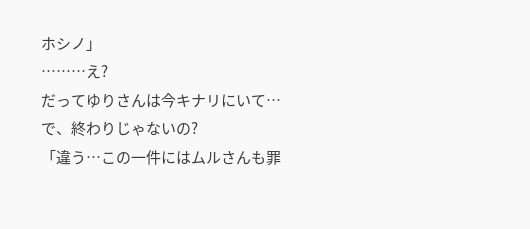ホシノ」
………え?
だってゆりさんは今キナリにいて…
で、終わりじゃないの?
「違う…この一件にはムルさんも罪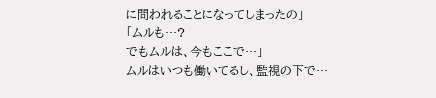に問われることになってしまったの」
「ムルも…?
でもムルは、今もここで…」
ムルはいつも働いてるし、監視の下で…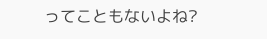ってこともないよね?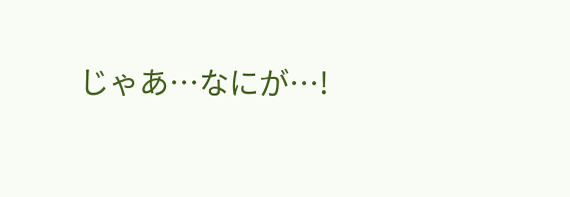じゃあ…なにが…!